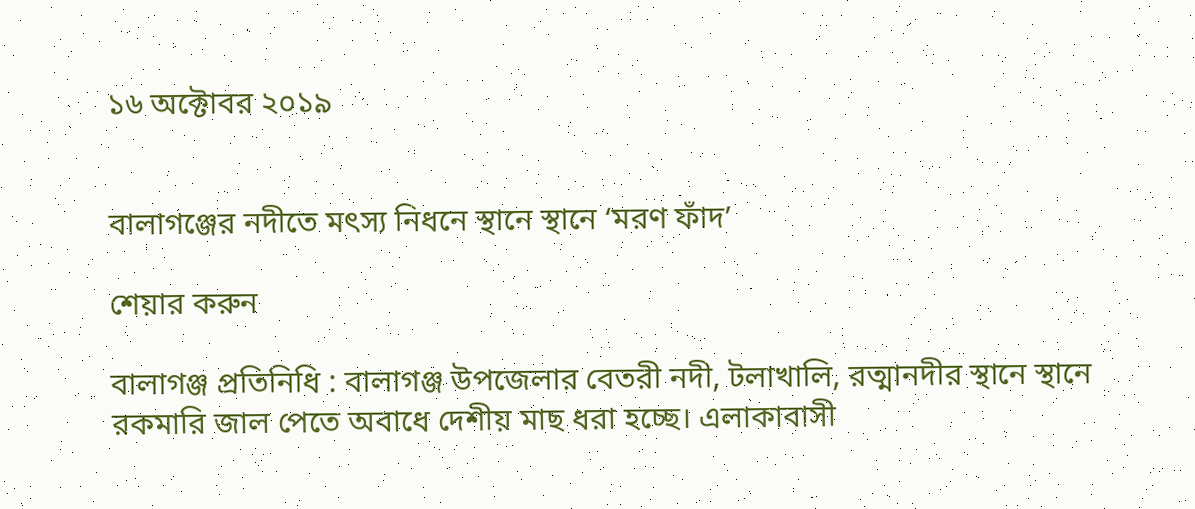১৬ অক্টোবর ২০১৯


বালাগঞ্জের নদীতে মৎস্য নিধনে স্থানে স্থানে ‘মরণ ফাঁদ’

শেয়ার করুন

বালাগঞ্জ প্রতিনিধি : বালাগঞ্জ উপজেলার বেতরী নদী, টলাখালি, রত্মানদীর স্থানে স্থানে রকমারি জাল পেতে অবাধে দেশীয় মাছ ধরা হচ্ছে। এলাকাবাসী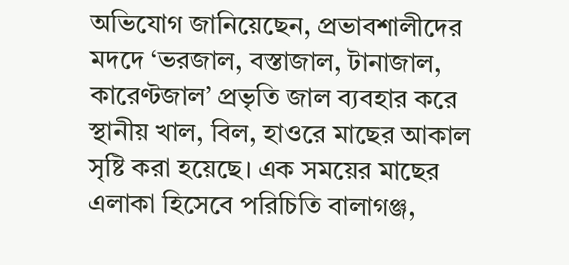অভিযোগ জানিয়েছেন, প্রভাবশালীদের মদদে ‘ভরজাল, বস্তাজাল, টানাজাল, কারেণ্টজাল’ প্রভৃতি জাল ব্যবহার করে স্থানীয় খাল, বিল, হাওরে মাছের আকাল সৃষ্টি করা হয়েছে। এক সময়ের মাছের এলাকা হিসেবে পরিচিতি বালাগঞ্জ,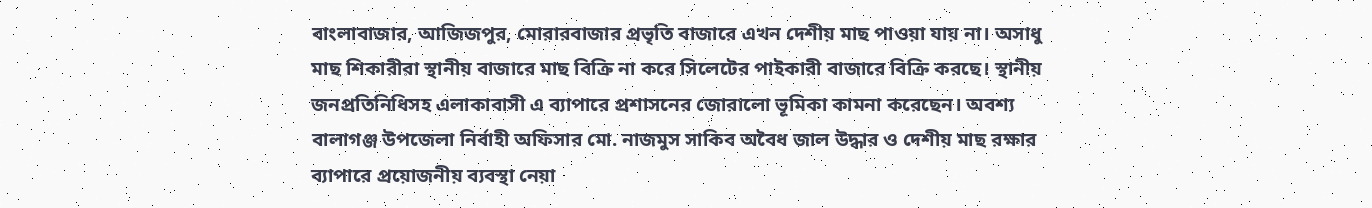বাংলাবাজার, আজিজপুর, মোরারবাজার প্রভৃতি বাজারে এখন দেশীয় মাছ পাওয়া যায় না। অসাধু মাছ শিকারীরা স্থানীয় বাজারে মাছ বিক্রি না করে সিলেটের পাইকারী বাজারে বিক্রি করছে। স্থানীয় জনপ্রতিনিধিসহ এলাকাবাসী এ ব্যাপারে প্রশাসনের জোরালো ভূমিকা কামনা করেছেন। অবশ্য বালাগঞ্জ উপজেলা নির্বাহী অফিসার মো. নাজমুস সাকিব অবৈধ জাল উদ্ধার ও দেশীয় মাছ রক্ষার ব্যাপারে প্রয়োজনীয় ব্যবস্থা নেয়া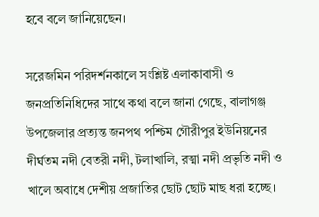হবে বলে জানিয়েছেন।

সরেজমিন পরিদর্শনকালে সংশ্লিষ্ট এলাকাবাসী ও জনপ্রতিনিধিদের সাথে কথা বলে জানা গেছে, বালাগঞ্জ উপজেলার প্রত্যন্ত জনপথ পশ্চিম গৌরীপুর ইউনিয়নের দীর্ঘতম নদী বেতরী নদী, টলাখালি, রত্মা নদী প্রভৃতি নদী ও খালে অবাধে দেশীয় প্রজাতির ছোট ছোট মাছ ধরা হচ্ছে।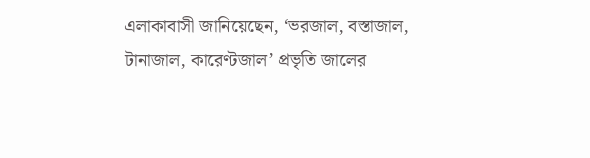এলাকাবাসী জানিয়েছেন, ‘ভরজাল, বস্তাজাল, টানাজাল, কারেণ্টজাল’ প্রভৃতি জালের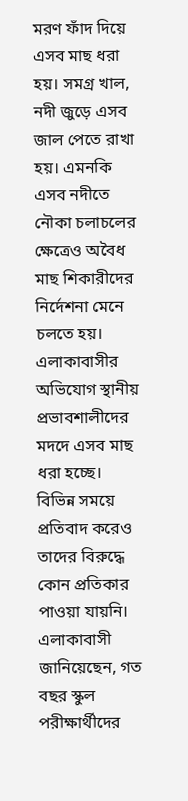মরণ ফাঁদ দিয়ে এসব মাছ ধরা হয়। সমগ্র খাল, নদী জুড়ে এসব জাল পেতে রাখা হয়। এমনকি এসব নদীতে নৌকা চলাচলের ক্ষেত্রেও অবৈধ মাছ শিকারীদের নির্দেশনা মেনে চলতে হয়। এলাকাবাসীর অভিযোগ স্থানীয় প্রভাবশালীদের মদদে এসব মাছ ধরা হচ্ছে। বিভিন্ন সময়ে প্রতিবাদ করেও তাদের বিরুদ্ধে কোন প্রতিকার পাওয়া যায়নি। এলাকাবাসী জানিয়েছেন, গত বছর স্কুল পরীক্ষার্থীদের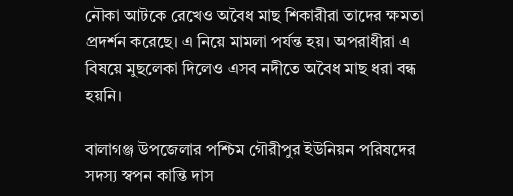নৌকা আটকে রেখেও অবৈধ মাছ শিকারীরা তাদের ক্ষমতা প্রদর্শন করেছে। এ নিয়ে মামলা পর্যন্ত হয়। অপরাধীরা এ বিষয়ে মুছলেকা দিলেও এসব নদীতে অবৈধ মাছ ধরা বন্ধ হয়নি।

বালাগঞ্জ উপজেলার পশ্চিম গৌরীপুর ইউনিয়ন পরিষদের সদস্য স্বপন কান্তি দাস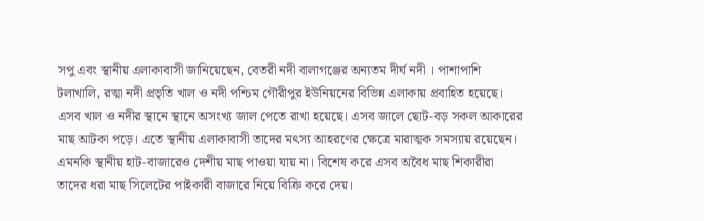সপু এবং স্থানীয় এলাকাবাসী জানিয়েছেন, বেতরী নদী বালাগঞ্জের অন্যতম দীর্ঘ নদী । পাশাপাশি টলাখালি, রত্মা নদী প্রভৃতি খাল ও নদী পশ্চিম গৌরীপুর ইউনিয়নের বিভিন্ন এলাকায় প্রবাহিত হয়েছে। এসব খাল ও নদীর স্থানে স্থানে অসংখ্য জাল পেতে রাখা হয়েছে। এসব জালে ছোট-বড় সকল আকারের মাছ আটকা পড়ে। এতে স্থানীয় এলাকাবাসী তাদের মৎস্য আহরণের ক্ষেত্রে মারাত্মক সমস্যায় রয়েছেন। এমনকি স্থানীয় হাট-বাজারেও দেশীয় মাছ পাওয়া যায় না। বিশেষ করে এসব অবৈধ মাছ শিকারীরা তাদের ধরা মাছ সিলেটের পাইকারী বাজারে নিয়ে বিক্রি করে দেয়।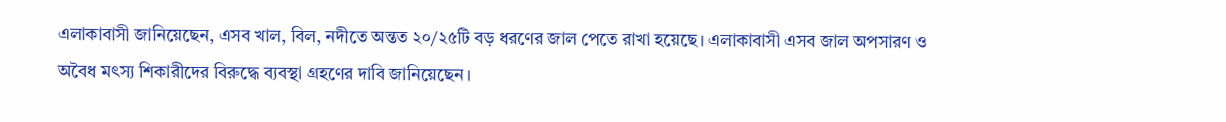এলাকাবাসী জানিয়েছেন, এসব খাল, বিল, নদীতে অন্তত ২০/২৫টি বড় ধরণের জাল পেতে রাখা হয়েছে। এলাকাবাসী এসব জাল অপসারণ ও অবৈধ মৎস্য শিকারীদের বিরুদ্ধে ব্যবস্থা গ্রহণের দাবি জানিয়েছেন।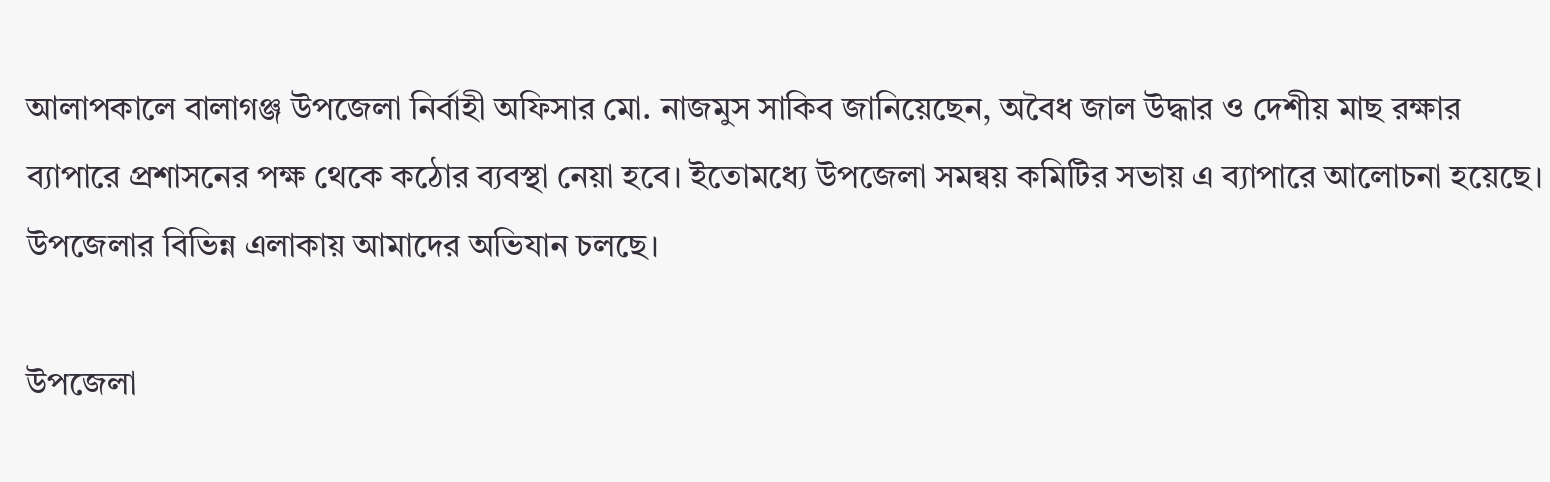আলাপকালে বালাগঞ্জ উপজেলা নির্বাহী অফিসার মো. নাজমুস সাকিব জানিয়েছেন, অবৈধ জাল উদ্ধার ও দেশীয় মাছ রক্ষার ব্যাপারে প্রশাসনের পক্ষ থেকে কঠোর ব্যবস্থা নেয়া হবে। ইতোমধ্যে উপজেলা সমন্বয় কমিটির সভায় এ ব্যাপারে আলোচনা হয়েছে। উপজেলার বিভিন্ন এলাকায় আমাদের অভিযান চলছে।

উপজেলা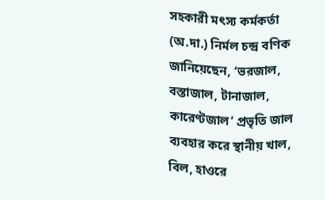সহকারী মৎস্য কর্মকর্তা (অ.দা.) নির্মল চন্দ্র বণিক জানিয়েছেন, ‘ভরজাল, বস্তাজাল, টানাজাল, কারেণ্টজাল’ প্রভৃতি জাল ব্যবহার করে স্থানীয় খাল, বিল, হাওরে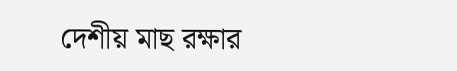দেশীয় মাছ রক্ষার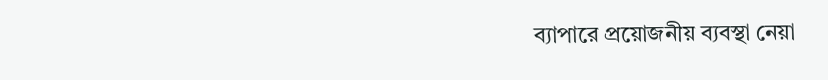ব্যাপারে প্রয়োজনীয় ব্যবস্থা নেয়া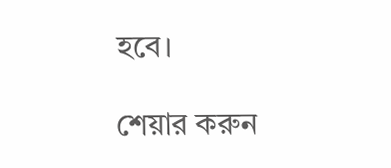হবে।

শেয়ার করুন